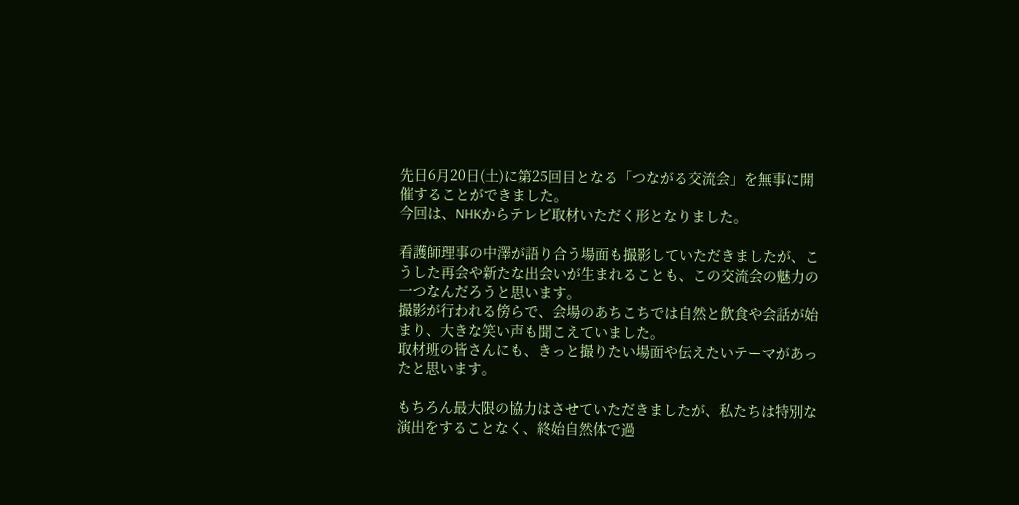先日6月20日(土)に第25回目となる「つながる交流会」を無事に開催することができました。
今回は、NHKからテレビ取材いただく形となりました。

看護師理事の中澤が語り合う場面も撮影していただきましたが、こうした再会や新たな出会いが生まれることも、この交流会の魅力の一つなんだろうと思います。
撮影が行われる傍らで、会場のあちこちでは自然と飲食や会話が始まり、大きな笑い声も聞こえていました。
取材班の皆さんにも、きっと撮りたい場面や伝えたいテーマがあったと思います。

もちろん最大限の協力はさせていただきましたが、私たちは特別な演出をすることなく、終始自然体で過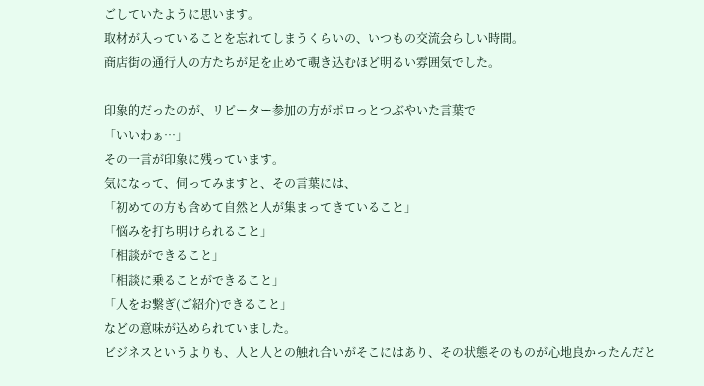ごしていたように思います。
取材が入っていることを忘れてしまうくらいの、いつもの交流会らしい時間。
商店街の通行人の方たちが足を止めて覗き込むほど明るい雰囲気でした。

印象的だったのが、リピーター参加の方がポロっとつぶやいた言葉で
「いいわぁ…」
その一言が印象に残っています。
気になって、伺ってみますと、その言葉には、
「初めての方も含めて自然と人が集まってきていること」
「悩みを打ち明けられること」
「相談ができること」
「相談に乗ることができること」
「人をお繋ぎ(ご紹介)できること」
などの意味が込められていました。
ビジネスというよりも、人と人との触れ合いがそこにはあり、その状態そのものが心地良かったんだと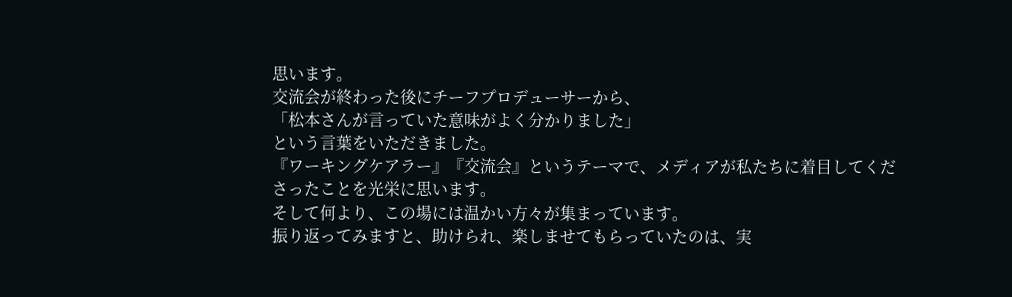思います。
交流会が終わった後にチーフプロデューサーから、
「松本さんが言っていた意味がよく分かりました」
という言葉をいただきました。
『ワーキングケアラー』『交流会』というテーマで、メディアが私たちに着目してくださったことを光栄に思います。
そして何より、この場には温かい方々が集まっています。
振り返ってみますと、助けられ、楽しませてもらっていたのは、実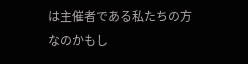は主催者である私たちの方なのかもし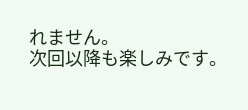れません。
次回以降も楽しみです。